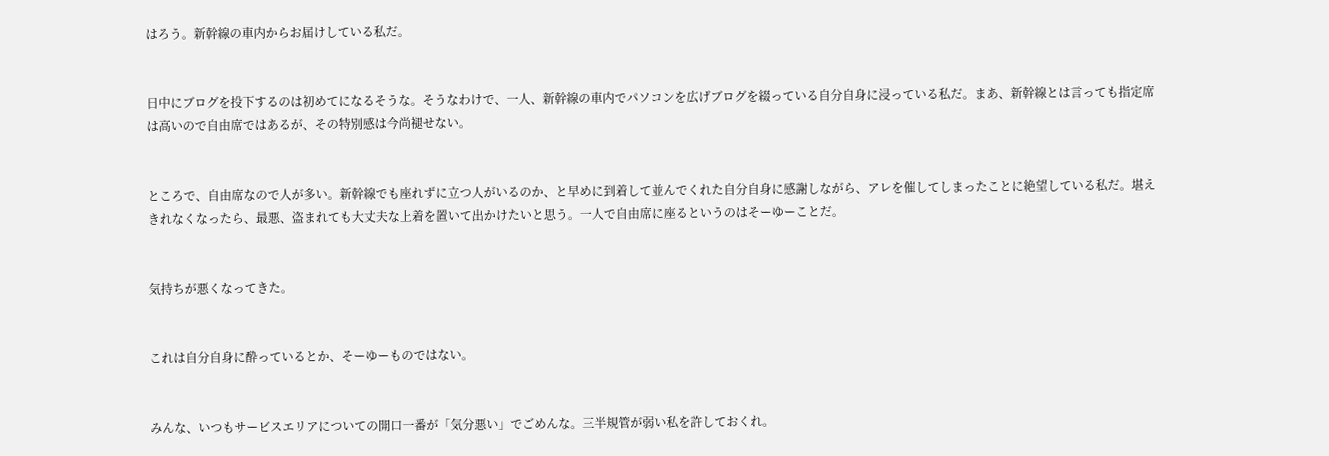はろう。新幹線の車内からお届けしている私だ。


日中にブログを投下するのは初めてになるそうな。そうなわけで、一人、新幹線の車内でパソコンを広げブログを綴っている自分自身に浸っている私だ。まあ、新幹線とは言っても指定席は高いので自由席ではあるが、その特別感は今尚褪せない。


ところで、自由席なので人が多い。新幹線でも座れずに立つ人がいるのか、と早めに到着して並んでくれた自分自身に感謝しながら、アレを催してしまったことに絶望している私だ。堪えきれなくなったら、最悪、盗まれても大丈夫な上着を置いて出かけたいと思う。一人で自由席に座るというのはそーゆーことだ。


気持ちが悪くなってきた。


これは自分自身に酔っているとか、そーゆーものではない。


みんな、いつもサービスエリアについての開口一番が「気分悪い」でごめんな。三半規管が弱い私を許しておくれ。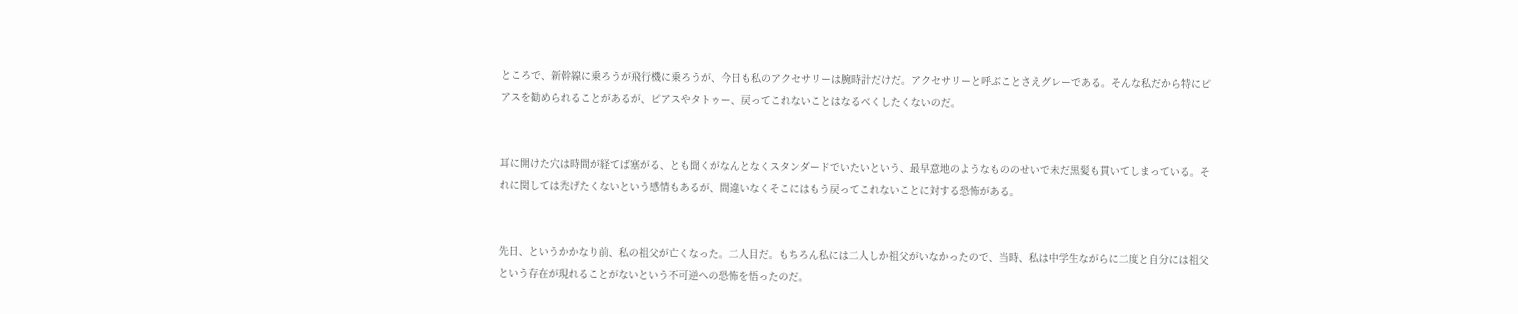ところで、新幹線に乗ろうが飛行機に乗ろうが、今日も私のアクセサリーは腕時計だけだ。アクセサリーと呼ぶことさえグレーである。そんな私だから特にピアスを勧められることがあるが、ピアスやタトゥー、戻ってこれないことはなるべくしたくないのだ。


耳に開けた穴は時間が経てば塞がる、とも聞くがなんとなくスタンダードでいたいという、最早意地のようなもののせいで未だ黒髪も貫いてしまっている。それに関しては禿げたくないという感情もあるが、間違いなくそこにはもう戻ってこれないことに対する恐怖がある。


先日、というかかなり前、私の祖父が亡くなった。二人目だ。もちろん私には二人しか祖父がいなかったので、当時、私は中学生ながらに二度と自分には祖父という存在が現れることがないという不可逆への恐怖を悟ったのだ。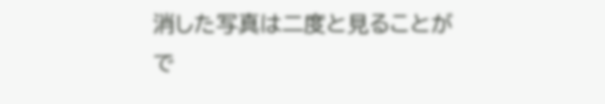消した写真は二度と見ることがで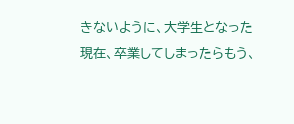きないように、大学生となった現在、卒業してしまったらもう、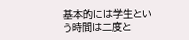基本的には学生という時間は二度と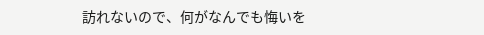訪れないので、何がなんでも悔いを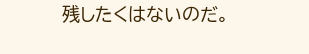残したくはないのだ。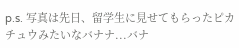p.s. 写真は先日、留学生に見せてもらったピカチュウみたいなバナナ...バナ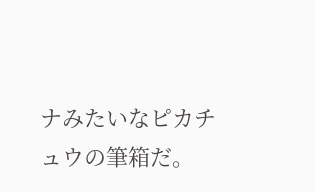ナみたいなピカチュウの筆箱だ。